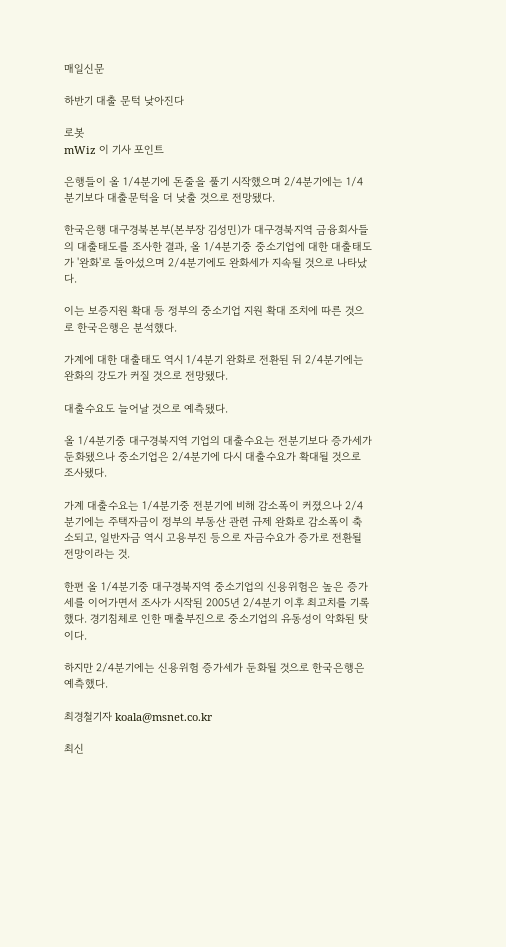매일신문

하반기 대출 문턱 낮아진다

로봇
mWiz 이 기사 포인트

은행들이 올 1/4분기에 돈줄을 풀기 시작했으며 2/4분기에는 1/4분기보다 대출문턱을 더 낮출 것으로 전망됐다.

한국은행 대구경북본부(본부장 김성민)가 대구경북지역 금융회사들의 대출태도를 조사한 결과, 올 1/4분기중 중소기업에 대한 대출태도가 '완화'로 돌아섰으며 2/4분기에도 완화세가 지속될 것으로 나타났다.

이는 보증지원 확대 등 정부의 중소기업 지원 확대 조치에 따른 것으로 한국은행은 분석했다.

가계에 대한 대출태도 역시 1/4분기 완화로 전환된 뒤 2/4분기에는 완화의 강도가 커질 것으로 전망됐다.

대출수요도 늘어날 것으로 예측됐다.

올 1/4분기중 대구경북지역 기업의 대출수요는 전분기보다 증가세가 둔화됐으나 중소기업은 2/4분기에 다시 대출수요가 확대될 것으로 조사됐다.

가계 대출수요는 1/4분기중 전분기에 비해 감소폭이 커졌으나 2/4분기에는 주택자금이 정부의 부동산 관련 규제 완화로 감소폭이 축소되고, 일반자금 역시 고용부진 등으로 자금수요가 증가로 전환될 전망이라는 것.

한편 올 1/4분기중 대구경북지역 중소기업의 신용위험은 높은 증가세를 이어가면서 조사가 시작된 2005년 2/4분기 이후 최고치를 기록했다. 경기침체로 인한 매출부진으로 중소기업의 유동성이 악화된 탓이다.

하지만 2/4분기에는 신용위험 증가세가 둔화될 것으로 한국은행은 예측했다.

최경철기자 koala@msnet.co.kr

최신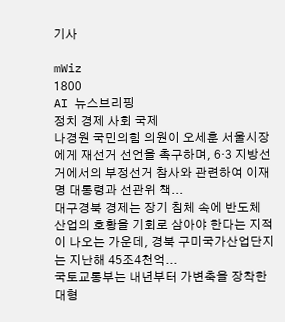기사

mWiz
1800
AI 뉴스브리핑
정치 경제 사회 국제
나경원 국민의힘 의원이 오세훈 서울시장에게 재선거 선언을 촉구하며, 6·3 지방선거에서의 부정선거 참사와 관련하여 이재명 대통령과 선관위 책...
대구경북 경제는 장기 침체 속에 반도체 산업의 호황을 기회로 삼아야 한다는 지적이 나오는 가운데, 경북 구미국가산업단지는 지난해 45조4천억...
국토교통부는 내년부터 가변축을 장착한 대형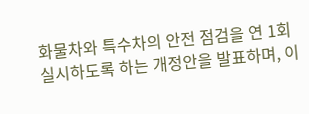화물차와 특수차의 안전 점검을 연 1회 실시하도록 하는 개정안을 발표하며, 이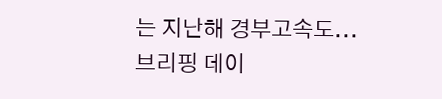는 지난해 경부고속도...
브리핑 데이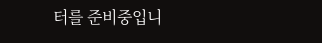터를 준비중입니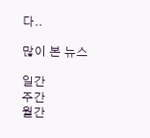다..

많이 본 뉴스

일간
주간
월간